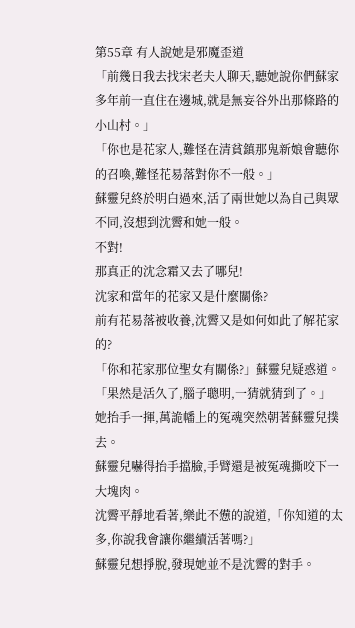第55章 有人說她是邪魔歪道
「前幾日我去找宋老夫人聊天,聽她說你們蘇家多年前一直住在邊城,就是無妄谷外出那條路的小山村。」
「你也是花家人,難怪在清貧鎮那鬼新娘會聽你的召喚,難怪花易落對你不一般。」
蘇靈兒終於明白過來,活了兩世她以為自己與眾不同,沒想到沈霽和她一般。
不對!
那真正的沈念霜又去了哪兒!
沈家和當年的花家又是什麼關係?
前有花易落被收養,沈霽又是如何如此了解花家的?
「你和花家那位聖女有關係?」蘇靈兒疑惑道。
「果然是活久了,腦子聰明,一猜就猜到了。」
她抬手一揮,萬詭幡上的冤魂突然朝著蘇靈兒撲去。
蘇靈兒嚇得抬手擋臉,手臂還是被冤魂撕咬下一大塊肉。
沈霽平靜地看著,樂此不憊的說道,「你知道的太多,你說我會讓你繼續活著嗎?」
蘇靈兒想掙脫,發現她並不是沈霽的對手。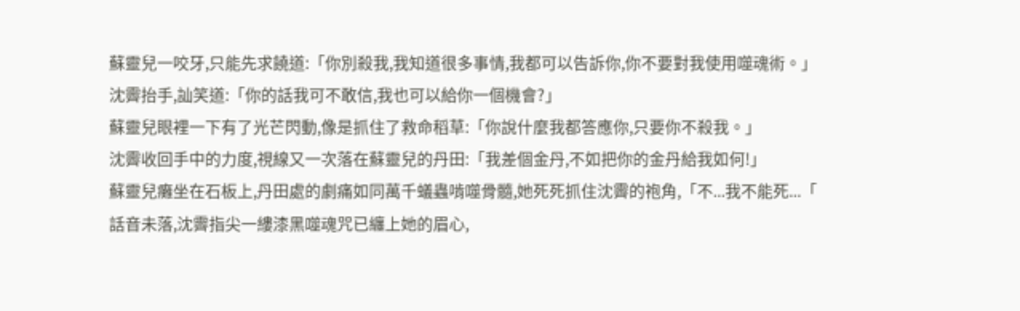蘇靈兒一咬牙,只能先求饒道:「你別殺我,我知道很多事情,我都可以告訴你,你不要對我使用噬魂術。」
沈霽抬手,訕笑道:「你的話我可不敢信,我也可以給你一個機會?」
蘇靈兒眼裡一下有了光芒閃動,像是抓住了救命稻草:「你說什麼我都答應你,只要你不殺我。」
沈霽收回手中的力度,視線又一次落在蘇靈兒的丹田:「我差個金丹,不如把你的金丹給我如何!」
蘇靈兒癱坐在石板上,丹田處的劇痛如同萬千蟻蟲啃噬骨髓,她死死抓住沈霽的袍角,「不...我不能死...「
話音未落,沈霽指尖一縷漆黑噬魂咒已纏上她的眉心,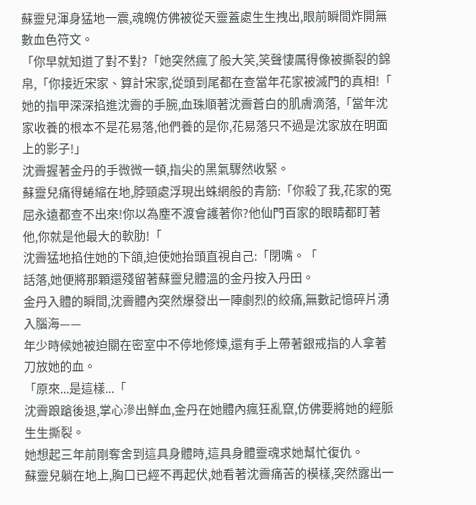蘇靈兒渾身猛地一震,魂魄仿佛被從天靈蓋處生生拽出,眼前瞬間炸開無數血色符文。
「你早就知道了對不對?「她突然瘋了般大笑,笑聲悽厲得像被撕裂的錦帛,「你接近宋家、算計宋家,從頭到尾都在查當年花家被滅門的真相!「
她的指甲深深掐進沈霽的手腕,血珠順著沈霽蒼白的肌膚滴落,「當年沈家收養的根本不是花易落,他們養的是你,花易落只不過是沈家放在明面上的影子!」
沈霽握著金丹的手微微一頓,指尖的黑氣驟然收緊。
蘇靈兒痛得蜷縮在地,脖頸處浮現出蛛網般的青筋:「你殺了我,花家的冤屈永遠都查不出來!你以為塵不渡會護著你?他仙門百家的眼睛都盯著他,你就是他最大的軟肋!「
沈霽猛地掐住她的下頜,迫使她抬頭直視自己:「閉嘴。「
話落,她便將那顆還殘留著蘇靈兒體溫的金丹按入丹田。
金丹入體的瞬間,沈霽體內突然爆發出一陣劇烈的絞痛,無數記憶碎片湧入腦海——
年少時候她被迫關在密室中不停地修煉,還有手上帶著銀戒指的人拿著刀放她的血。
「原來...是這樣...「
沈霽踉蹌後退,掌心滲出鮮血,金丹在她體內瘋狂亂竄,仿佛要將她的經脈生生撕裂。
她想起三年前剛奪舍到這具身體時,這具身體靈魂求她幫忙復仇。
蘇靈兒躺在地上,胸口已經不再起伏,她看著沈霽痛苦的模樣,突然露出一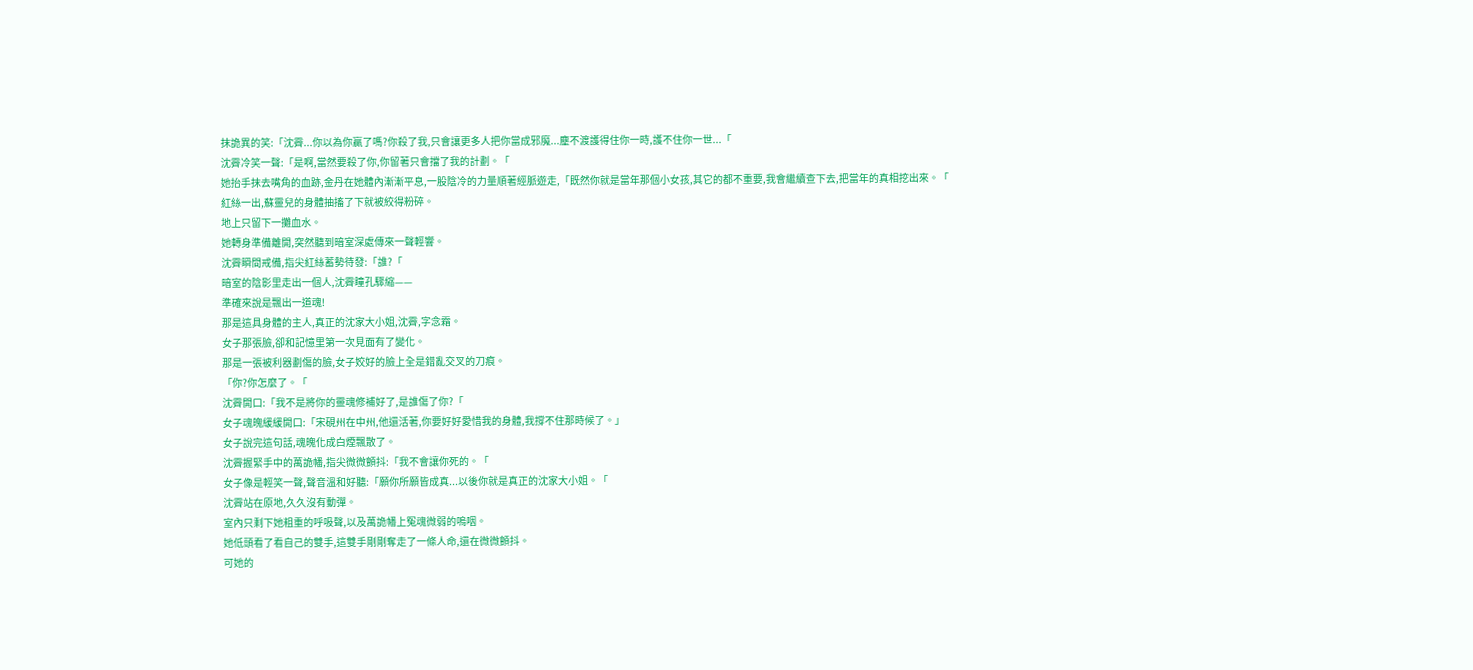抹詭異的笑:「沈霽...你以為你贏了嗎?你殺了我,只會讓更多人把你當成邪魔...塵不渡護得住你一時,護不住你一世...「
沈霽冷笑一聲:「是啊,當然要殺了你,你留著只會擋了我的計劃。「
她抬手抹去嘴角的血跡,金丹在她體內漸漸平息,一股陰冷的力量順著經脈遊走,「既然你就是當年那個小女孩,其它的都不重要,我會繼續查下去,把當年的真相挖出來。「
紅絲一出,蘇靈兒的身體抽搐了下就被絞得粉碎。
地上只留下一攤血水。
她轉身準備離開,突然聽到暗室深處傳來一聲輕響。
沈霽瞬間戒備,指尖紅絲蓄勢待發:「誰?「
暗室的陰影里走出一個人,沈霽瞳孔驟縮——
準確來說是飄出一道魂!
那是這具身體的主人,真正的沈家大小姐,沈霽,字念霜。
女子那張臉,卻和記憶里第一次見面有了變化。
那是一張被利器劃傷的臉,女子姣好的臉上全是錯亂交叉的刀痕。
「你?你怎麼了。「
沈霽開口:「我不是將你的靈魂修補好了,是誰傷了你?「
女子魂魄緩緩開口:「宋硯州在中州,他還活著,你要好好愛惜我的身體,我撐不住那時候了。」
女子說完這句話,魂魄化成白煙飄散了。
沈霽握緊手中的萬詭幡,指尖微微顫抖:「我不會讓你死的。「
女子像是輕笑一聲,聲音溫和好聽:「願你所願皆成真...以後你就是真正的沈家大小姐。「
沈霽站在原地,久久沒有動彈。
室內只剩下她粗重的呼吸聲,以及萬詭幡上冤魂微弱的嗚咽。
她低頭看了看自己的雙手,這雙手剛剛奪走了一條人命,還在微微顫抖。
可她的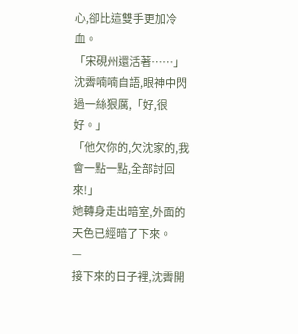心,卻比這雙手更加冷血。
「宋硯州還活著……」沈霽喃喃自語,眼神中閃過一絲狠厲,「好,很好。」
「他欠你的,欠沈家的,我會一點一點,全部討回來!」
她轉身走出暗室,外面的天色已經暗了下來。
—
接下來的日子裡,沈霽開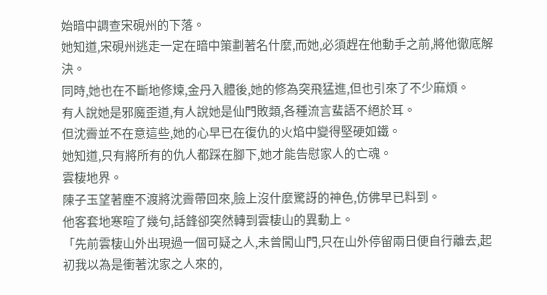始暗中調查宋硯州的下落。
她知道,宋硯州逃走一定在暗中策劃著名什麼,而她,必須趕在他動手之前,將他徹底解決。
同時,她也在不斷地修煉,金丹入體後,她的修為突飛猛進,但也引來了不少麻煩。
有人說她是邪魔歪道,有人說她是仙門敗類,各種流言蜚語不絕於耳。
但沈霽並不在意這些,她的心早已在復仇的火焰中變得堅硬如鐵。
她知道,只有將所有的仇人都踩在腳下,她才能告慰家人的亡魂。
雲棲地界。
陳子玉望著塵不渡將沈霽帶回來,臉上沒什麼驚訝的神色,仿佛早已料到。
他客套地寒暄了幾句,話鋒卻突然轉到雲棲山的異動上。
「先前雲棲山外出現過一個可疑之人,未曾闖山門,只在山外停留兩日便自行離去,起初我以為是衝著沈家之人來的,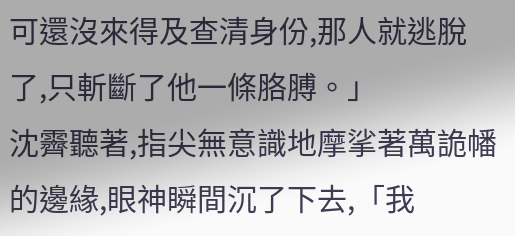可還沒來得及查清身份,那人就逃脫了,只斬斷了他一條胳膊。」
沈霽聽著,指尖無意識地摩挲著萬詭幡的邊緣,眼神瞬間沉了下去,「我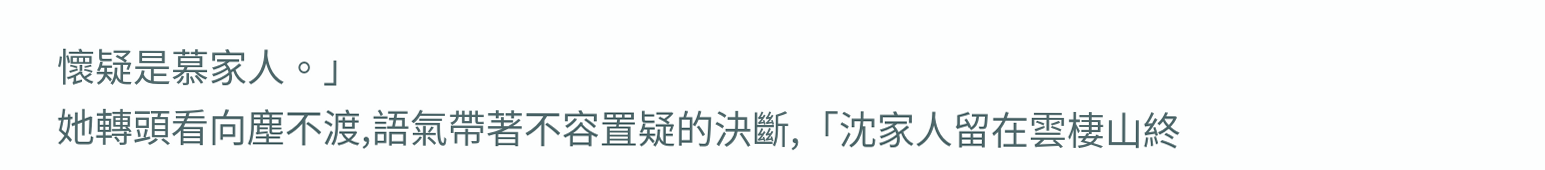懷疑是慕家人。」
她轉頭看向塵不渡,語氣帶著不容置疑的決斷,「沈家人留在雲棲山終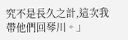究不是長久之計,這次我帶他們回琴川。」